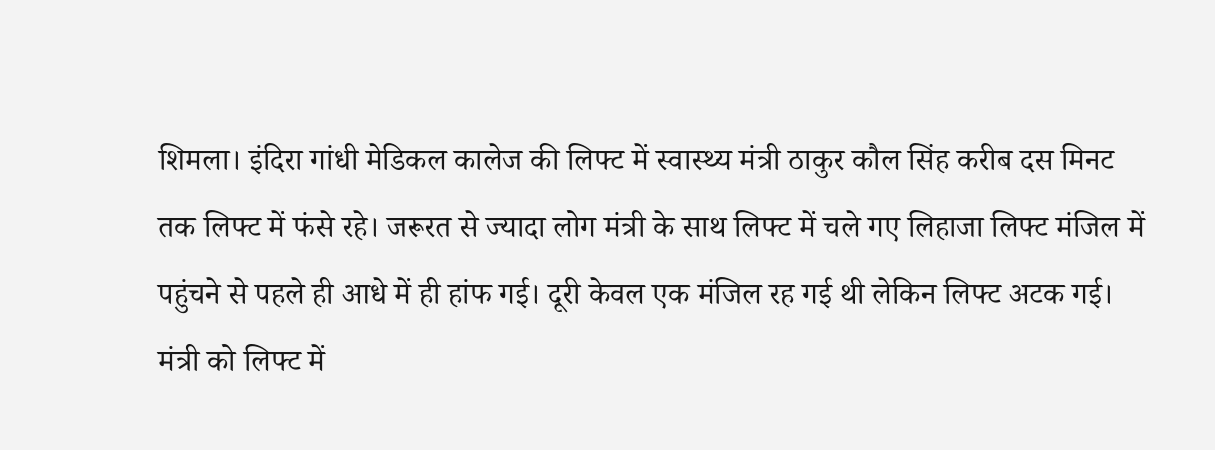शिमला। इंदिरा गांधी मेडिकल कालेज की लिफ्ट में स्वास्थ्य मंत्री ठाकुर कौल सिंह करीब दस मिनट तक लिफ्ट में फंसे रहे। जरूरत से ज्यादा लोग मंत्री के साथ लिफ्ट में चले गए लिहाजा लिफ्ट मंजिल में पहुंचने से पहले ही आधे में ही हांफ गई। दूरी केवल एक मंजिल रह गई थी लेकिन लिफ्ट अटक गई। मंत्री को लिफ्ट में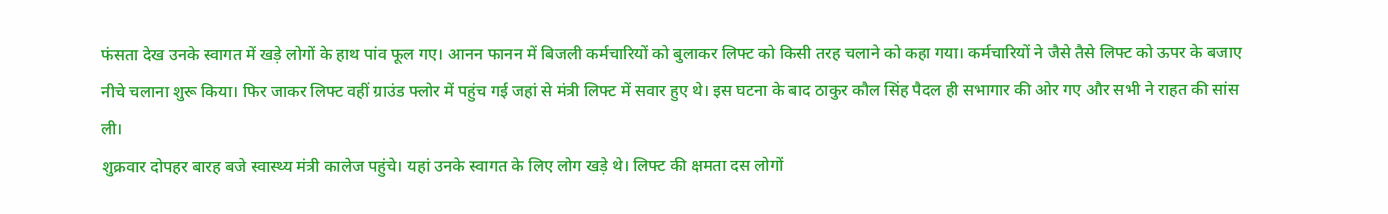फंसता देख उनके स्वागत में खड़े लोगों के हाथ पांव फूल गए। आनन फानन में बिजली कर्मचारियों को बुलाकर लिफ्ट को किसी तरह चलाने को कहा गया। कर्मचारियों ने जैसे तैसे लिफ्ट को ऊपर के बजाए नीचे चलाना शुरू किया। फिर जाकर लिफ्ट वहीं ग्राउंड फ्लोर में पहुंच गई जहां से मंत्री लिफ्ट में सवार हुए थे। इस घटना के बाद ठाकुर कौल सिंह पैदल ही सभागार की ओर गए और सभी ने राहत की सांस ली।
शुक्रवार दोपहर बारह बजे स्वास्थ्य मंत्री कालेज पहुंचे। यहां उनके स्वागत के लिए लोग खड़े थे। लिफ्ट की क्षमता दस लोगों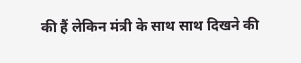की हैं लेकिन मंत्री के साथ साथ दिखने की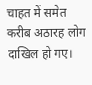चाहत में समेत करीब अठारह लोग दाखिल हो गए।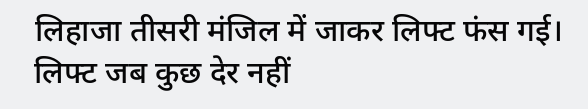लिहाजा तीसरी मंजिल में जाकर लिफ्ट फंस गई। लिफ्ट जब कुछ देर नहीं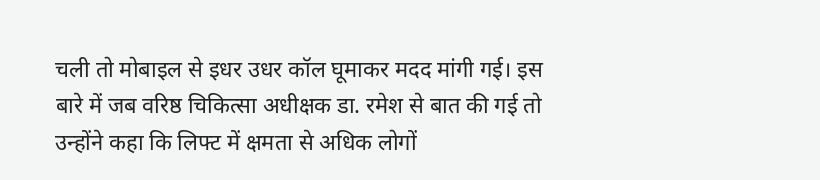चली तो मोबाइल से इधर उधर कॉल घूमाकर मदद मांगी गई। इस बारे में जब वरिष्ठ चिकित्सा अधीक्षक डा. रमेश से बात की गई तो उन्होंने कहा कि लिफ्ट में क्षमता से अधिक लोगों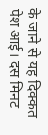के जाने से यह दिक्कत पेश आई। दस मिनट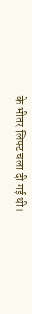के भीतर लिफ्ट चला दी गई थी।